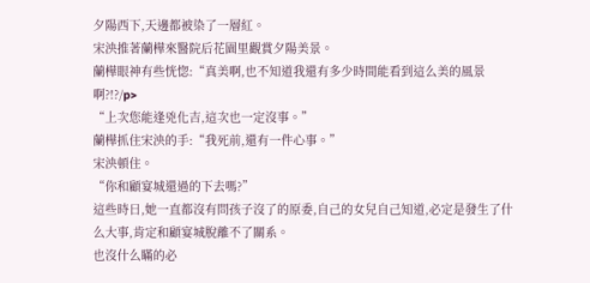夕陽西下,天邊都被染了一層紅。
宋泱推著蘭樺來醫院后花園里觀賞夕陽美景。
蘭樺眼神有些恍惚:“真美啊,也不知道我還有多少時間能看到這么美的風景啊?!?/p>
“上次您能逢兇化吉,這次也一定沒事。”
蘭樺抓住宋泱的手:“我死前,還有一件心事。”
宋泱頓住。
“你和顧宴城還過的下去嗎?”
這些時日,她一直都沒有問孩子沒了的原委,自己的女兒自己知道,必定是發生了什么大事,肯定和顧宴城脫離不了關系。
也沒什么瞞的必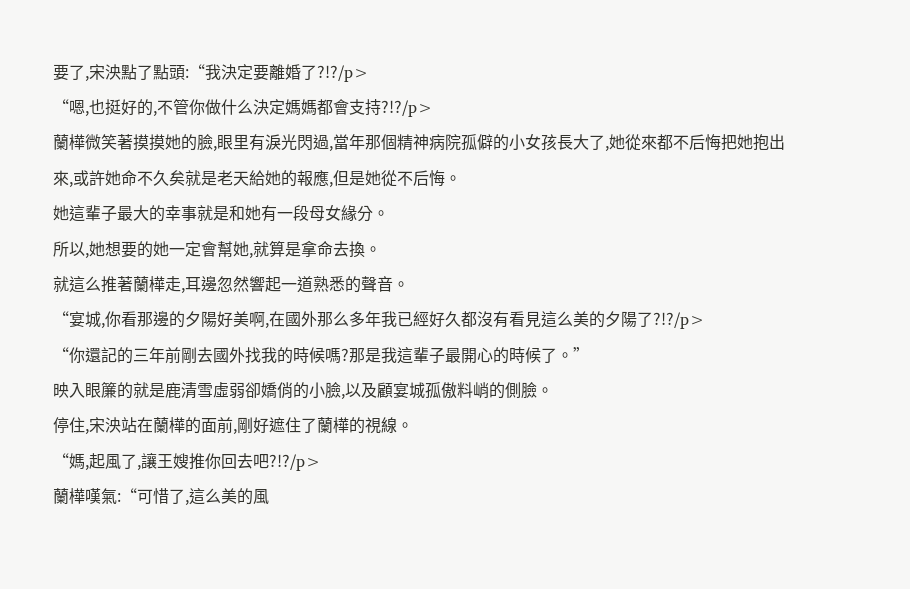要了,宋泱點了點頭:“我決定要離婚了?!?/p>
“嗯,也挺好的,不管你做什么決定媽媽都會支持?!?/p>
蘭樺微笑著摸摸她的臉,眼里有淚光閃過,當年那個精神病院孤僻的小女孩長大了,她從來都不后悔把她抱出來,或許她命不久矣就是老天給她的報應,但是她從不后悔。
她這輩子最大的幸事就是和她有一段母女緣分。
所以,她想要的她一定會幫她,就算是拿命去換。
就這么推著蘭樺走,耳邊忽然響起一道熟悉的聲音。
“宴城,你看那邊的夕陽好美啊,在國外那么多年我已經好久都沒有看見這么美的夕陽了?!?/p>
“你還記的三年前剛去國外找我的時候嗎?那是我這輩子最開心的時候了。”
映入眼簾的就是鹿清雪虛弱卻嬌俏的小臉,以及顧宴城孤傲料峭的側臉。
停住,宋泱站在蘭樺的面前,剛好遮住了蘭樺的視線。
“媽,起風了,讓王嫂推你回去吧?!?/p>
蘭樺嘆氣:“可惜了,這么美的風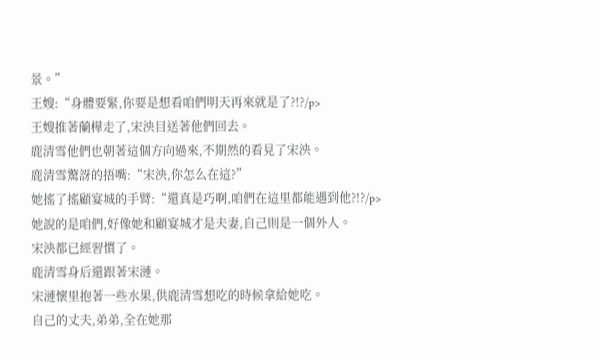景。”
王嫂:“身體要緊,你要是想看咱們明天再來就是了?!?/p>
王嫂推著蘭樺走了,宋泱目送著他們回去。
鹿清雪他們也朝著這個方向過來,不期然的看見了宋泱。
鹿清雪驚訝的捂嘴:“宋泱,你怎么在這?”
她搖了搖顧宴城的手臂:“還真是巧啊,咱們在這里都能遇到他?!?/p>
她說的是咱們,好像她和顧宴城才是夫妻,自己則是一個外人。
宋泱都已經習慣了。
鹿清雪身后還跟著宋漣。
宋漣懷里抱著一些水果,供鹿清雪想吃的時候拿給她吃。
自己的丈夫,弟弟,全在她那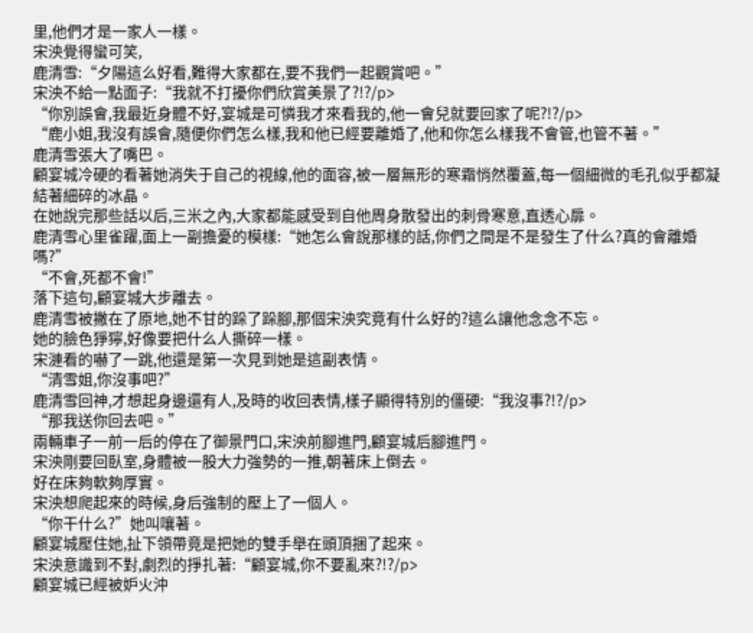里,他們才是一家人一樣。
宋泱覺得蠻可笑,
鹿清雪:“夕陽這么好看,難得大家都在,要不我們一起觀賞吧。”
宋泱不給一點面子:“我就不打擾你們欣賞美景了?!?/p>
“你別誤會,我最近身體不好,宴城是可憐我才來看我的,他一會兒就要回家了呢?!?/p>
“鹿小姐,我沒有誤會,隨便你們怎么樣,我和他已經要離婚了,他和你怎么樣我不會管,也管不著。”
鹿清雪張大了嘴巴。
顧宴城冷硬的看著她消失于自己的視線,他的面容,被一層無形的寒霜悄然覆蓋,每一個細微的毛孔似乎都凝結著細碎的冰晶。
在她說完那些話以后,三米之內,大家都能感受到自他周身散發出的刺骨寒意,直透心扉。
鹿清雪心里雀躍,面上一副擔憂的模樣:“她怎么會說那樣的話,你們之間是不是發生了什么?真的會離婚嗎?”
“不會,死都不會!”
落下這句,顧宴城大步離去。
鹿清雪被撇在了原地,她不甘的跺了跺腳,那個宋泱究竟有什么好的?這么讓他念念不忘。
她的臉色猙獰,好像要把什么人撕碎一樣。
宋漣看的嚇了一跳,他還是第一次見到她是這副表情。
“清雪姐,你沒事吧?”
鹿清雪回神,才想起身邊還有人,及時的收回表情,樣子顯得特別的僵硬:“我沒事?!?/p>
“那我送你回去吧。”
兩輛車子一前一后的停在了御景門口,宋泱前腳進門,顧宴城后腳進門。
宋泱剛要回臥室,身體被一股大力強勢的一推,朝著床上倒去。
好在床夠軟夠厚實。
宋泱想爬起來的時候,身后強制的壓上了一個人。
“你干什么?”她叫嚷著。
顧宴城壓住她,扯下領帶竟是把她的雙手舉在頭頂捆了起來。
宋泱意識到不對,劇烈的掙扎著:“顧宴城,你不要亂來?!?/p>
顧宴城已經被妒火沖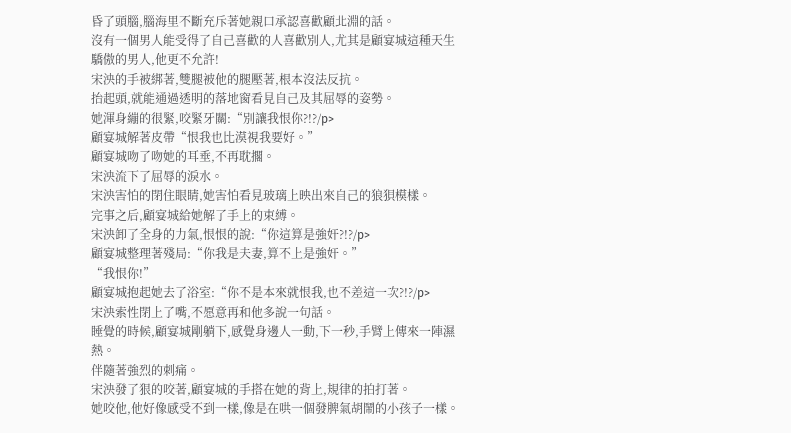昏了頭腦,腦海里不斷充斥著她親口承認喜歡顧北淵的話。
沒有一個男人能受得了自己喜歡的人喜歡別人,尤其是顧宴城這種天生驕傲的男人,他更不允許!
宋泱的手被綁著,雙腿被他的腿壓著,根本沒法反抗。
抬起頭,就能通過透明的落地窗看見自己及其屈辱的姿勢。
她渾身繃的很緊,咬緊牙關:“別讓我恨你?!?/p>
顧宴城解著皮帶“恨我也比漠視我要好。”
顧宴城吻了吻她的耳垂,不再耽擱。
宋泱流下了屈辱的淚水。
宋泱害怕的閉住眼睛,她害怕看見玻璃上映出來自己的狼狽模樣。
完事之后,顧宴城給她解了手上的束縛。
宋泱卸了全身的力氣,恨恨的說:“你這算是強奸?!?/p>
顧宴城整理著殘局:“你我是夫妻,算不上是強奸。”
“我恨你!”
顧宴城抱起她去了浴室:“你不是本來就恨我,也不差這一次?!?/p>
宋泱索性閉上了嘴,不愿意再和他多說一句話。
睡覺的時候,顧宴城剛躺下,感覺身邊人一動,下一秒,手臂上傳來一陣濕熱。
伴隨著強烈的刺痛。
宋泱發了狠的咬著,顧宴城的手搭在她的背上,規律的拍打著。
她咬他,他好像感受不到一樣,像是在哄一個發脾氣胡鬧的小孩子一樣。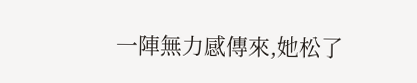一陣無力感傳來,她松了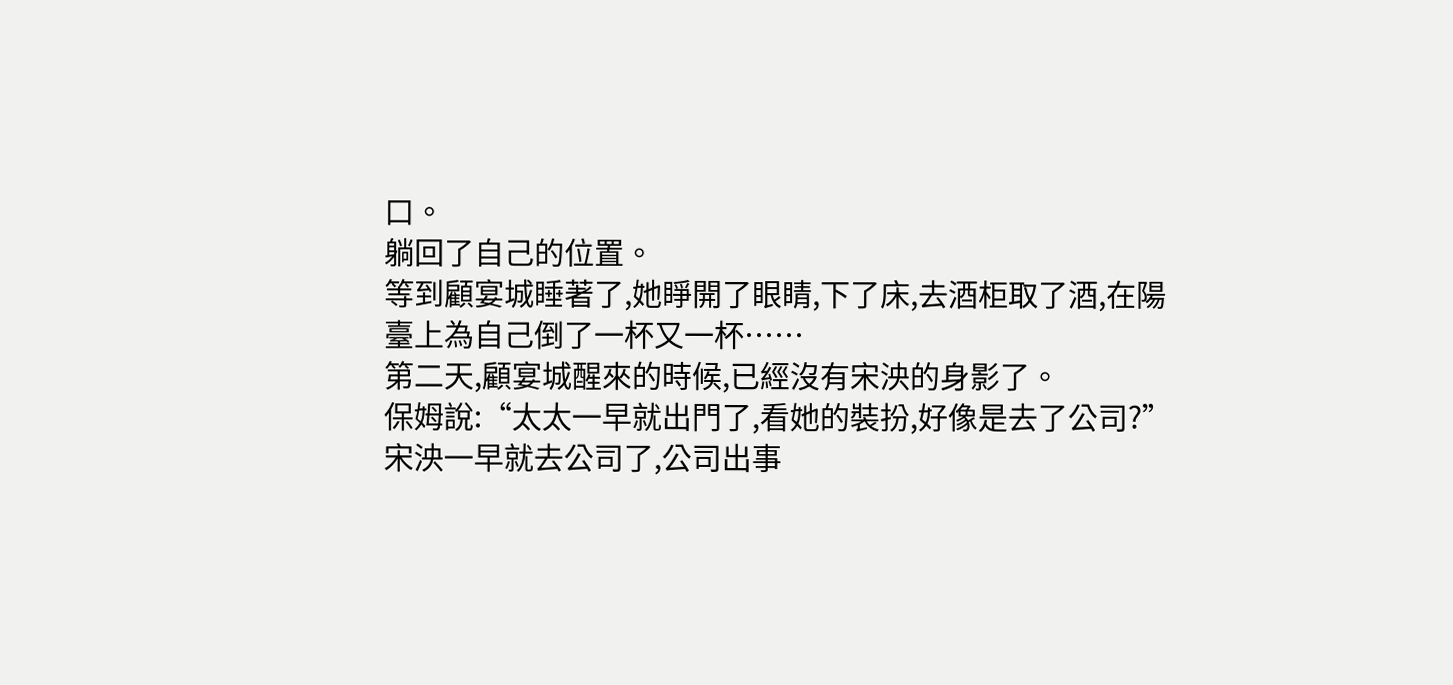口。
躺回了自己的位置。
等到顧宴城睡著了,她睜開了眼睛,下了床,去酒柜取了酒,在陽臺上為自己倒了一杯又一杯……
第二天,顧宴城醒來的時候,已經沒有宋泱的身影了。
保姆說:“太太一早就出門了,看她的裝扮,好像是去了公司?”
宋泱一早就去公司了,公司出事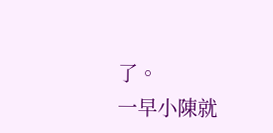了。
一早小陳就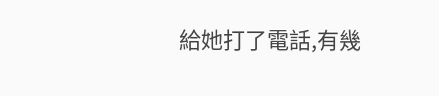給她打了電話,有幾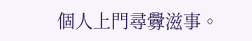個人上門尋釁滋事。